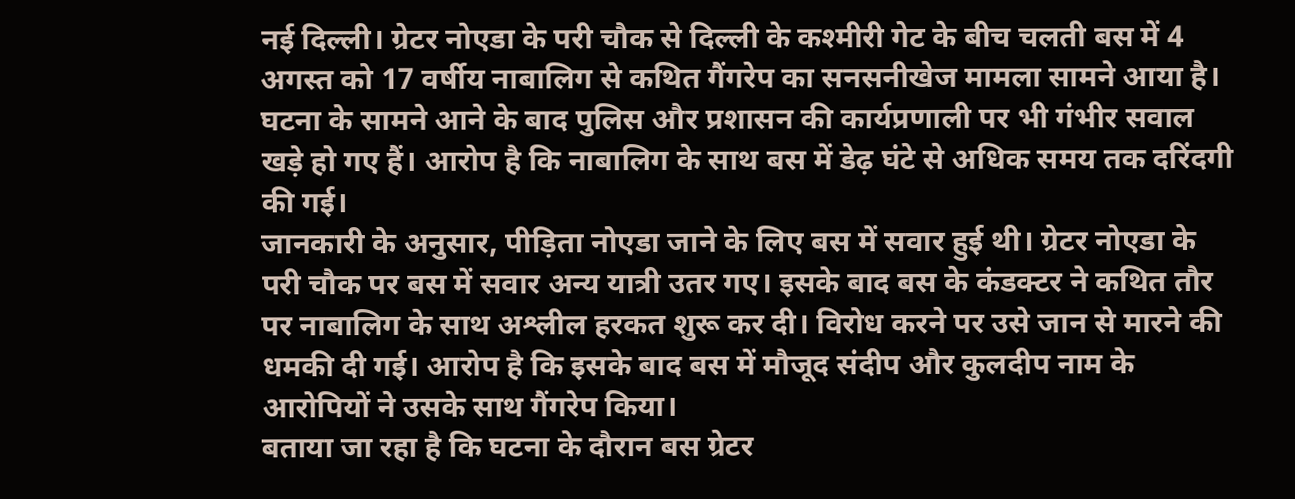नई दिल्ली। ग्रेटर नोएडा के परी चौक से दिल्ली के कश्मीरी गेट के बीच चलती बस में 4 अगस्त को 17 वर्षीय नाबालिग से कथित गैंगरेप का सनसनीखेज मामला सामने आया है। घटना के सामने आने के बाद पुलिस और प्रशासन की कार्यप्रणाली पर भी गंभीर सवाल खड़े हो गए हैं। आरोप है कि नाबालिग के साथ बस में डेढ़ घंटे से अधिक समय तक दरिंदगी की गई।
जानकारी के अनुसार, पीड़िता नोएडा जाने के लिए बस में सवार हुई थी। ग्रेटर नोएडा के परी चौक पर बस में सवार अन्य यात्री उतर गए। इसके बाद बस के कंडक्टर ने कथित तौर पर नाबालिग के साथ अश्लील हरकत शुरू कर दी। विरोध करने पर उसे जान से मारने की धमकी दी गई। आरोप है कि इसके बाद बस में मौजूद संदीप और कुलदीप नाम के आरोपियों ने उसके साथ गैंगरेप किया।
बताया जा रहा है कि घटना के दौरान बस ग्रेटर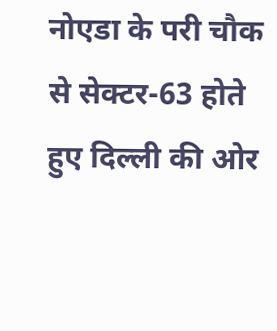नोएडा के परी चौक से सेक्टर-63 होते हुए दिल्ली की ओर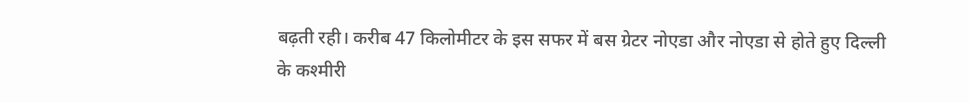बढ़ती रही। करीब 47 किलोमीटर के इस सफर में बस ग्रेटर नोएडा और नोएडा से होते हुए दिल्ली के कश्मीरी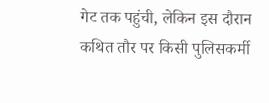गेट तक पहुंची, लेकिन इस दौरान कथित तौर पर किसी पुलिसकर्मी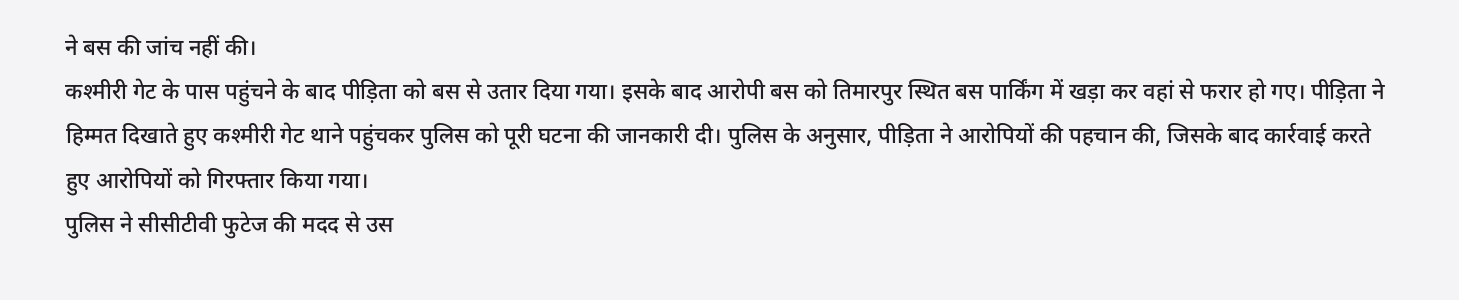ने बस की जांच नहीं की।
कश्मीरी गेट के पास पहुंचने के बाद पीड़िता को बस से उतार दिया गया। इसके बाद आरोपी बस को तिमारपुर स्थित बस पार्किंग में खड़ा कर वहां से फरार हो गए। पीड़िता ने हिम्मत दिखाते हुए कश्मीरी गेट थाने पहुंचकर पुलिस को पूरी घटना की जानकारी दी। पुलिस के अनुसार, पीड़िता ने आरोपियों की पहचान की, जिसके बाद कार्रवाई करते हुए आरोपियों को गिरफ्तार किया गया।
पुलिस ने सीसीटीवी फुटेज की मदद से उस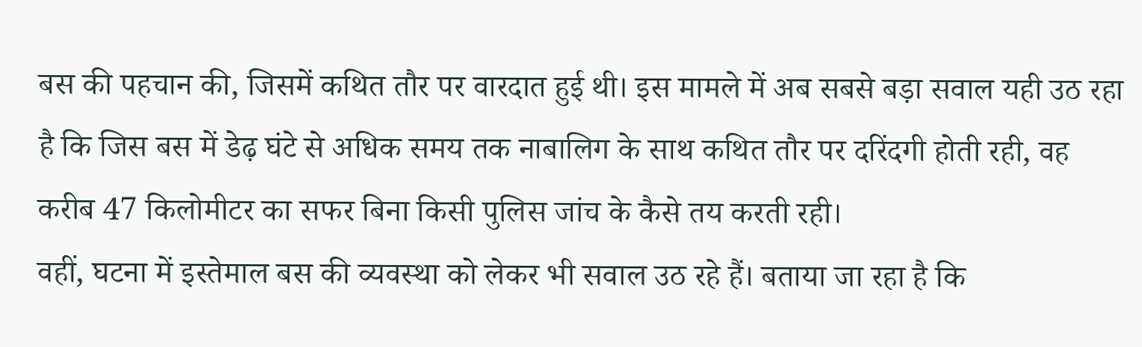बस की पहचान की, जिसमें कथित तौर पर वारदात हुई थी। इस मामले में अब सबसे बड़ा सवाल यही उठ रहा है कि जिस बस में डेढ़ घंटे से अधिक समय तक नाबालिग के साथ कथित तौर पर दरिंदगी होती रही, वह करीब 47 किलोमीटर का सफर बिना किसी पुलिस जांच के कैसे तय करती रही।
वहीं, घटना में इस्तेमाल बस की व्यवस्था को लेकर भी सवाल उठ रहे हैं। बताया जा रहा है कि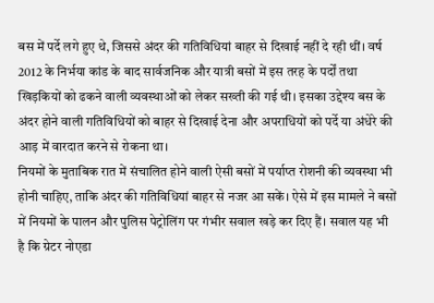बस में पर्दे लगे हुए थे, जिससे अंदर की गतिविधियां बाहर से दिखाई नहीं दे रही थीं। वर्ष 2012 के निर्भया कांड के बाद सार्वजनिक और यात्री बसों में इस तरह के पर्दों तथा खिड़कियों को ढकने वाली व्यवस्थाओं को लेकर सख्ती की गई थी। इसका उद्देश्य बस के अंदर होने वाली गतिविधियों को बाहर से दिखाई देना और अपराधियों को पर्दे या अंधेरे की आड़ में वारदात करने से रोकना था।
नियमों के मुताबिक रात में संचालित होने वाली ऐसी बसों में पर्याप्त रोशनी की व्यवस्था भी होनी चाहिए, ताकि अंदर की गतिविधियां बाहर से नजर आ सकें। ऐसे में इस मामले ने बसों में नियमों के पालन और पुलिस पेट्रोलिंग पर गंभीर सवाल खड़े कर दिए हैं। सवाल यह भी है कि ग्रेटर नोएडा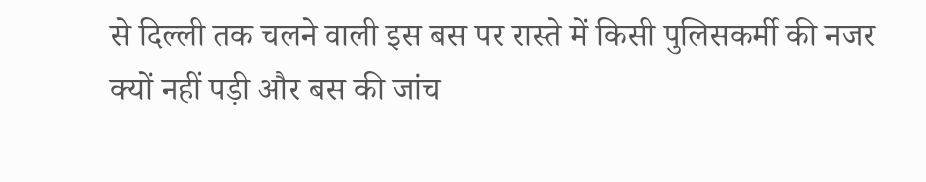से दिल्ली तक चलने वाली इस बस पर रास्ते में किसी पुलिसकर्मी की नजर क्यों नहीं पड़ी और बस की जांच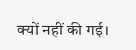क्यों नहीं की गई।